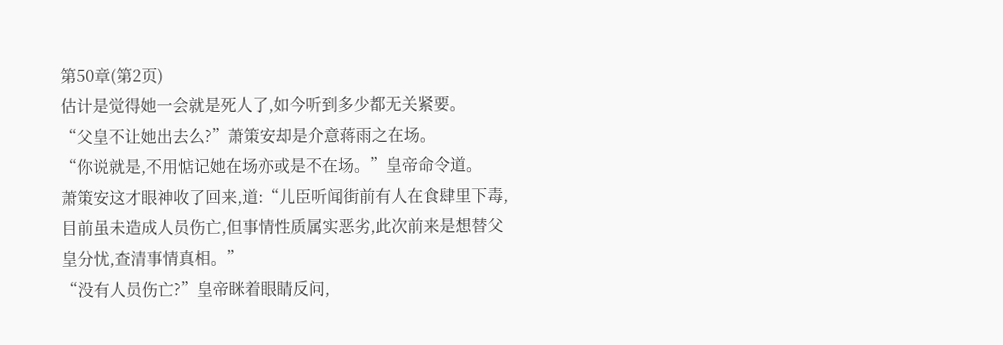第50章(第2页)
估计是觉得她一会就是死人了,如今听到多少都无关紧要。
“父皇不让她出去么?”萧策安却是介意蒋雨之在场。
“你说就是,不用惦记她在场亦或是不在场。”皇帝命令道。
萧策安这才眼神收了回来,道:“儿臣听闻街前有人在食肆里下毒,目前虽未造成人员伤亡,但事情性质属实恶劣,此次前来是想替父皇分忧,查清事情真相。”
“没有人员伤亡?”皇帝眯着眼睛反问,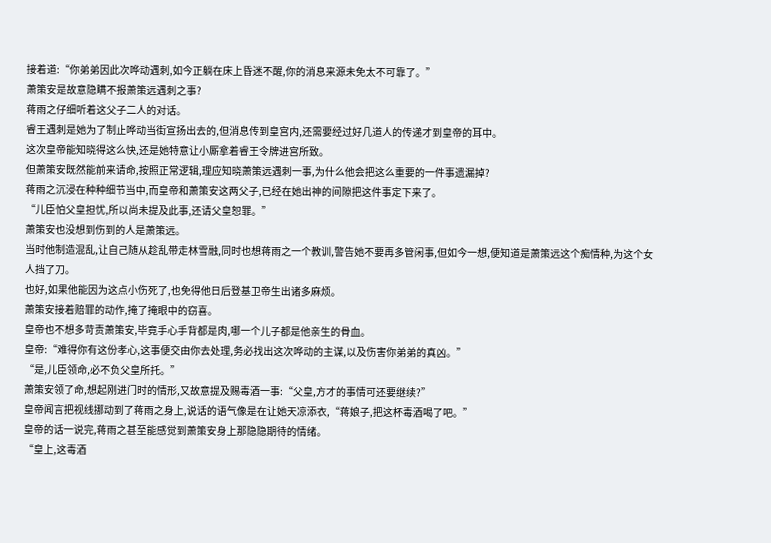接着道:“你弟弟因此次哗动遇刺,如今正躺在床上昏迷不醒,你的消息来源未免太不可靠了。”
萧策安是故意隐瞒不报萧策远遇刺之事?
蒋雨之仔细听着这父子二人的对话。
睿王遇刺是她为了制止哗动当街宣扬出去的,但消息传到皇宫内,还需要经过好几道人的传递才到皇帝的耳中。
这次皇帝能知晓得这么快,还是她特意让小厮拿着睿王令牌进宫所致。
但萧策安既然能前来请命,按照正常逻辑,理应知晓萧策远遇刺一事,为什么他会把这么重要的一件事遗漏掉?
蒋雨之沉浸在种种细节当中,而皇帝和萧策安这两父子,已经在她出神的间隙把这件事定下来了。
“儿臣怕父皇担忧,所以尚未提及此事,还请父皇恕罪。”
萧策安也没想到伤到的人是萧策远。
当时他制造混乱,让自己随从趁乱带走林雪融,同时也想蒋雨之一个教训,警告她不要再多管闲事,但如今一想,便知道是萧策远这个痴情种,为这个女人挡了刀。
也好,如果他能因为这点小伤死了,也免得他日后登基卫帝生出诸多麻烦。
萧策安接着赔罪的动作,掩了掩眼中的窃喜。
皇帝也不想多苛责萧策安,毕竟手心手背都是肉,哪一个儿子都是他亲生的骨血。
皇帝:“难得你有这份孝心,这事便交由你去处理,务必找出这次哗动的主谋,以及伤害你弟弟的真凶。”
“是,儿臣领命,必不负父皇所托。”
萧策安领了命,想起刚进门时的情形,又故意提及赐毒酒一事:“父皇,方才的事情可还要继续?”
皇帝闻言把视线挪动到了蒋雨之身上,说话的语气像是在让她天凉添衣,“蒋娘子,把这杯毒酒喝了吧。”
皇帝的话一说完,蒋雨之甚至能感觉到萧策安身上那隐隐期待的情绪。
“皇上,这毒酒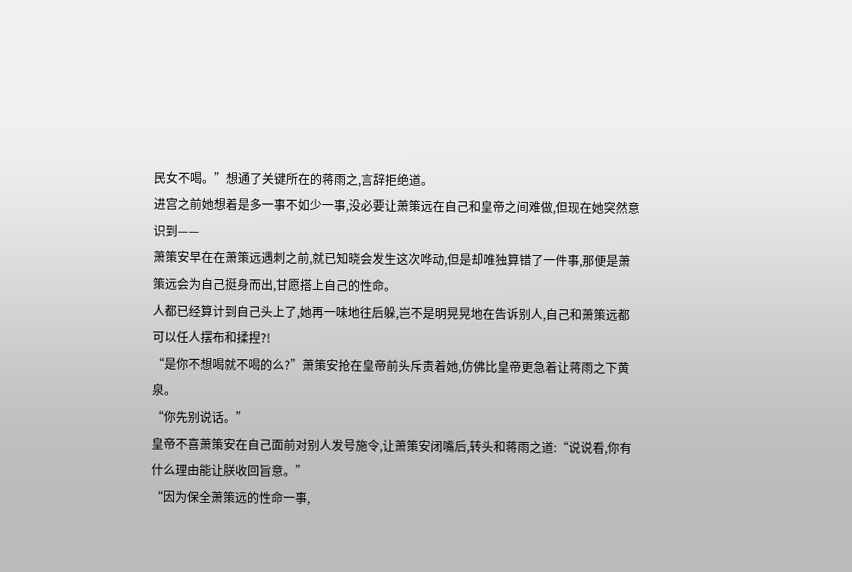民女不喝。”想通了关键所在的蒋雨之,言辞拒绝道。
进宫之前她想着是多一事不如少一事,没必要让萧策远在自己和皇帝之间难做,但现在她突然意识到——
萧策安早在在萧策远遇刺之前,就已知晓会发生这次哗动,但是却唯独算错了一件事,那便是萧策远会为自己挺身而出,甘愿搭上自己的性命。
人都已经算计到自己头上了,她再一味地往后躲,岂不是明晃晃地在告诉别人,自己和萧策远都可以任人摆布和揉捏?!
“是你不想喝就不喝的么?”萧策安抢在皇帝前头斥责着她,仿佛比皇帝更急着让蒋雨之下黄泉。
“你先别说话。”
皇帝不喜萧策安在自己面前对别人发号施令,让萧策安闭嘴后,转头和蒋雨之道:“说说看,你有什么理由能让朕收回旨意。”
“因为保全萧策远的性命一事,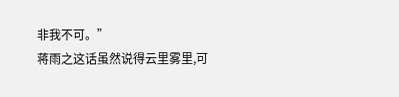非我不可。”
蒋雨之这话虽然说得云里雾里,可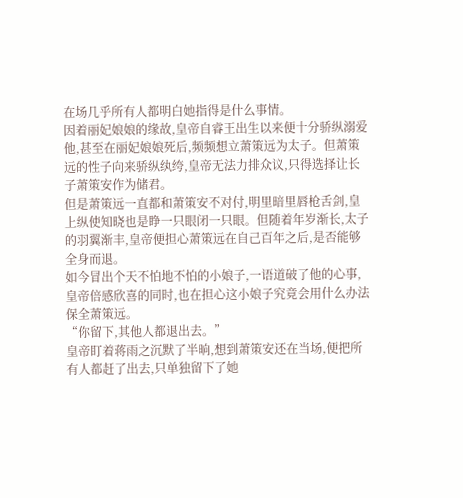在场几乎所有人都明白她指得是什么事情。
因着丽妃娘娘的缘故,皇帝自睿王出生以来便十分骄纵溺爱他,甚至在丽妃娘娘死后,频频想立萧策远为太子。但萧策远的性子向来骄纵纨绔,皇帝无法力排众议,只得选择让长子萧策安作为储君。
但是萧策远一直都和萧策安不对付,明里暗里唇枪舌剑,皇上纵使知晓也是睁一只眼闭一只眼。但随着年岁渐长,太子的羽翼渐丰,皇帝便担心萧策远在自己百年之后,是否能够全身而退。
如今冒出个天不怕地不怕的小娘子,一语道破了他的心事,皇帝倍感欣喜的同时,也在担心这小娘子究竟会用什么办法保全萧策远。
“你留下,其他人都退出去。”
皇帝盯着蒋雨之沉默了半晌,想到萧策安还在当场,便把所有人都赶了出去,只单独留下了她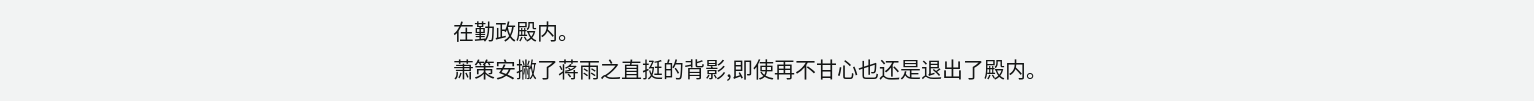在勤政殿内。
萧策安撇了蒋雨之直挺的背影,即使再不甘心也还是退出了殿内。